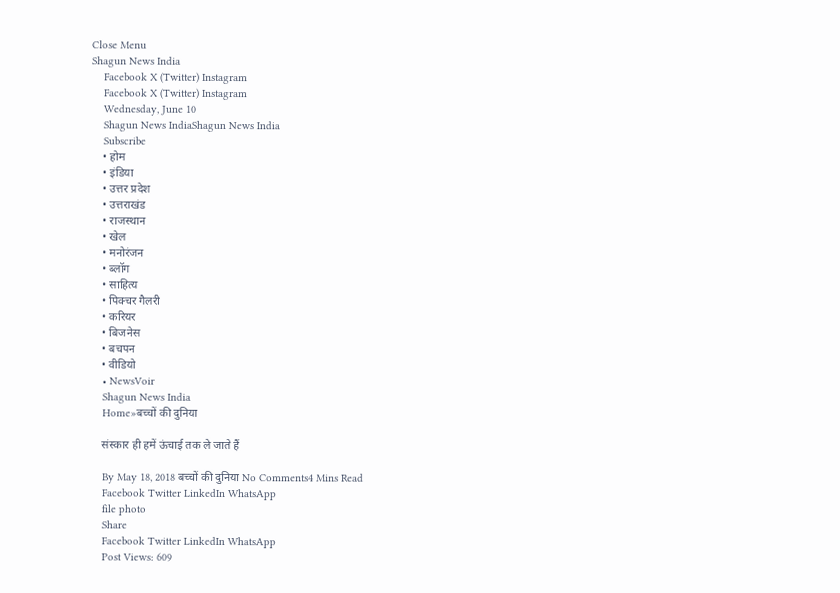Close Menu
Shagun News India
    Facebook X (Twitter) Instagram
    Facebook X (Twitter) Instagram
    Wednesday, June 10
    Shagun News IndiaShagun News India
    Subscribe
    • होम
    • इंडिया
    • उत्तर प्रदेश
    • उत्तराखंड
    • राजस्थान
    • खेल
    • मनोरंजन
    • ब्लॉग
    • साहित्य
    • पिक्चर गैलरी
    • करियर
    • बिजनेस
    • बचपन
    • वीडियो
    • NewsVoir
    Shagun News India
    Home»बच्चों की दुनिया

    संस्कार ही हमें ऊंचाई तक ले जाते हैं

    By May 18, 2018 बच्चों की दुनिया No Comments4 Mins Read
    Facebook Twitter LinkedIn WhatsApp
    file photo
    Share
    Facebook Twitter LinkedIn WhatsApp
    Post Views: 609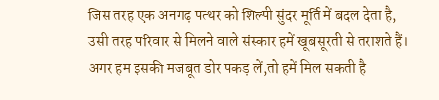जिस तरह एक अनगढ़ पत्थर को शिल्पी सुंदर मूर्ति में बदल देता है, उसी तरह परिवार से मिलने वाले संस्कार हमें खूबसूरती से तराशते हैं। अगर हम इसकी मजबूत डोर पकड़ लें,तो हमें मिल सकती है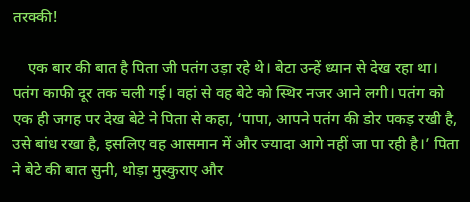तरक्की!

    एक बार की बात है पिता जी पतंग उड़ा रहे थे। बेटा उन्हें ध्यान से देख रहा था। पतंग काफी दूर तक चली गई। वहां से वह बेटे को स्थिर नजर आने लगी। पतंग को एक ही जगह पर देख बेटे ने पिता से कहा, ‘पापा, आपने पतंग की डोर पकड़ रखी है, उसे बांध रखा है, इसलिए वह आसमान में और ज्यादा आगे नहीं जा पा रही है।’ पिता ने बेटे की बात सुनी, थोड़ा मुस्कुराए और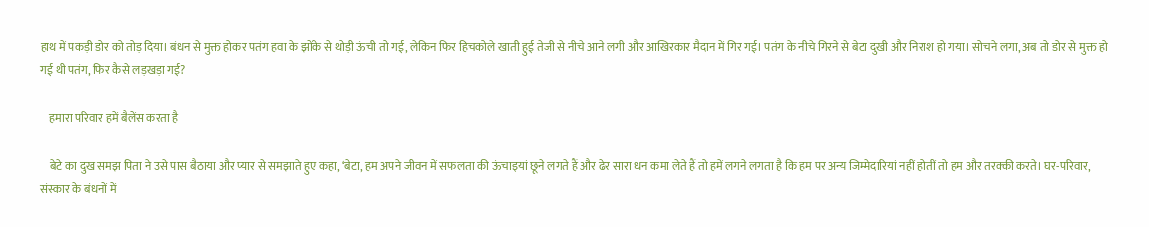हाथ में पकड़ी डोर को तोड़ दिया। बंधन से मुक्त होकर पतंग हवा के झोंके से थोड़ी ऊंची तो गई, लेकिन फिर हिचकोले खाती हुई तेजी से नीचे आने लगी और आखिरकार मैदान में गिर गई। पतंग के नीचे गिरने से बेटा दुखी और निराश हो गया। सोचने लगा, अब तो डोर से मुक्त हो गई थी पतंग, फिर कैसे लड़खड़ा गई?

    हमारा परिवार हमें बैलेंस करता है

    बेटे का दुख समझ पिता ने उसे पास बैठाया और प्यार से समझाते हुए कहा, ‘बेटा, हम अपने जीवन में सफलता की ऊंचाइयां छूने लगते हैं और ढेर सारा धन कमा लेते हैं तो हमें लगने लगता है कि हम पर अन्य जिम्मेदारियां नहीं होतीं तो हम और तरक्की करते। घर-परिवार, संस्कार के बंधनों में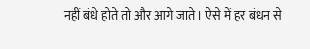नहीं बंधे होते तो और आगे जाते। ऐसे में हर बंधन से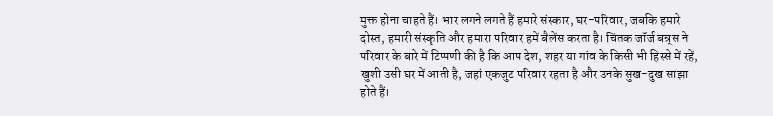मुक्त होना चाहते हैं। भार लगने लगते हैं हमारे संस्कार, घर-परिवार, जबकि हमारे दोस्त, हमारी संस्कृति और हमारा परिवार हमें बैलेंस करता है। चिंतक जॉर्ज बन्र्स ने परिवार के बारे में टिप्पणी की है कि आप देश, शहर या गांव के किसी भी हिस्से में रहें, खुशी उसी घर में आती है, जहां एकजुट परिवार रहता है और उनके सुख-दुख साझा होते हैं।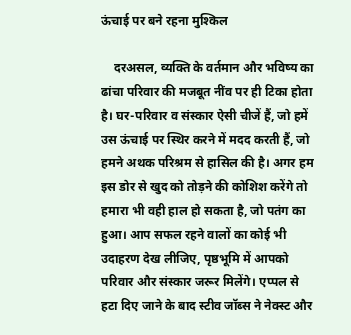ऊंचाई पर बने रहना मुश्किल

    दरअसल, व्यक्ति के वर्तमान और भविष्य का ढांचा परिवार की मजबूत नींव पर ही टिका होता है। घर-परिवार व संस्कार ऐसी चीजें हैं, जो हमें उस ऊंचाई पर स्थिर करने में मदद करती हैं, जो हमने अथक परिश्रम से हासिल की है। अगर हम इस डोर से खुद को तोड़ने की कोशिश करेंगे तो हमारा भी वही हाल हो सकता है, जो पतंग का हुआ। आप सफल रहने वालों का कोई भी उदाहरण देख लीजिए, पृष्ठभूमि में आपको परिवार और संस्कार जरूर मिलेंगे। एप्पल से हटा दिए जाने के बाद स्टीव जॉब्स ने नेक्स्ट और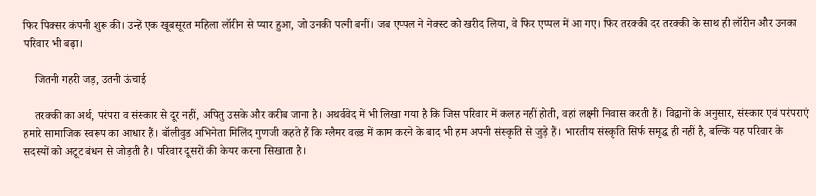फिर पिक्सर कंपनी शुरू की। उन्हें एक खूबसूरत महिला लॉरीन से प्यार हुआ, जो उनकी पत्नी बनीं। जब एप्पल ने नेक्स्ट को खरीद लिया, वे फिर एप्पल में आ गए। फिर तरक्की दर तरक्की के साथ ही लॉरीन और उनका परिवार भी बढ़ा।

    जितनी गहरी जड़, उतनी ऊंचाई

    तरक्की का अर्थ, परंपरा व संस्कार से दूर नहीं, अपितु उसके और करीब जाना है। अथर्ववेद में भी लिखा गया है कि जिस परिवार में कलह नहीं होती, वहां लक्ष्मी निवास करती हैं। विद्वानों के अनुसार, संस्कार एवं परंपराएं हमारे सामाजिक स्वरूप का आधार हैं। बॉलीवुड अभिनेता मिलिंद गुणजी कहते हैं कि ग्लैमर वल्र्ड में काम करने के बाद भी हम अपनी संस्कृति से जुड़े हैं। भारतीय संस्कृति सिर्फ समृद्ध ही नहीं है, बल्कि यह परिवार के सदस्यों को अटूट बंधन से जोड़ती है। परिवार दूसरों की केयर करना सिखाता है।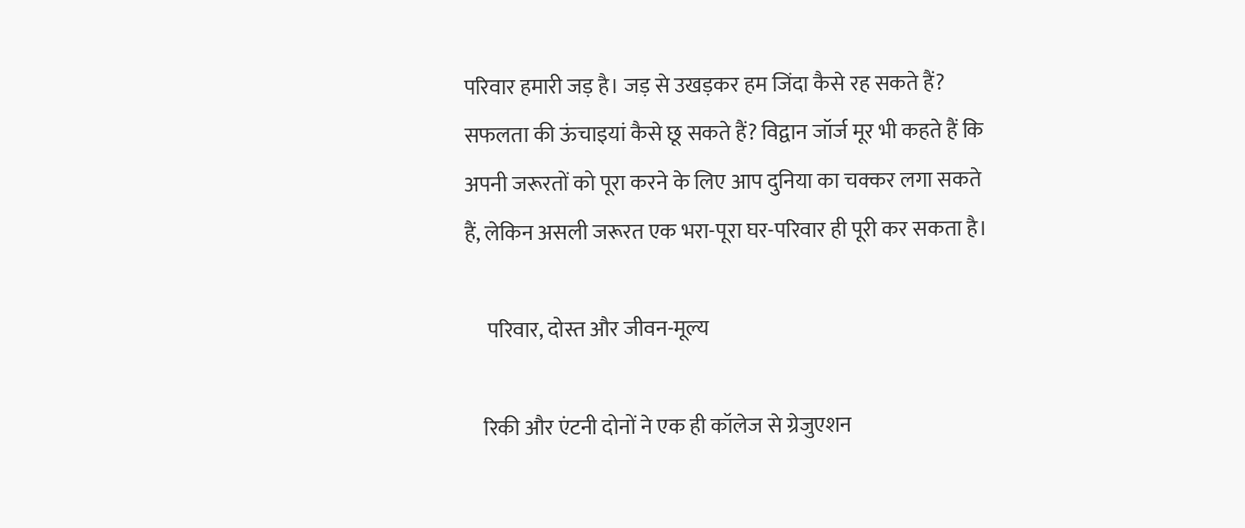परिवार हमारी जड़ है। जड़ से उखड़कर हम जिंदा कैसे रह सकते हैं? सफलता की ऊंचाइयां कैसे छू सकते हैं? विद्वान जॉर्ज मूर भी कहते हैं कि अपनी जरूरतों को पूरा करने के लिए आप दुनिया का चक्कर लगा सकते हैं, लेकिन असली जरूरत एक भरा-पूरा घर-परिवार ही पूरी कर सकता है।

     परिवार, दोस्त और जीवन-मूल्य

    रिकी और एंटनी दोनों ने एक ही कॉलेज से ग्रेजुएशन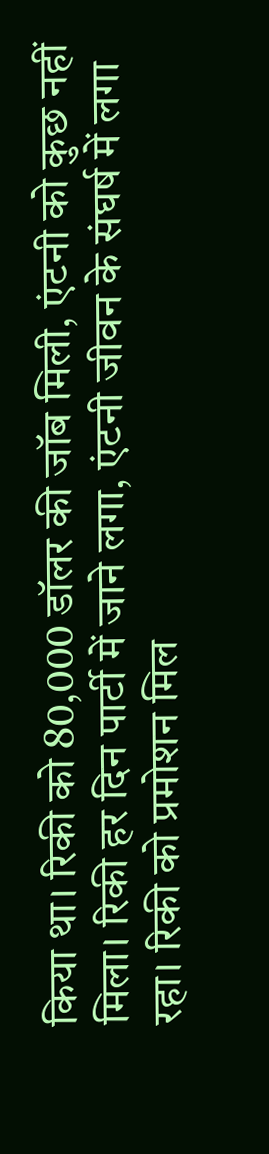किया था। रिकी को 80,000 डॉलर की जॉब मिली, एंटनी को कुछ नहीं मिला। रिकी हर दिन पार्टी में जाने लगा, एंटनी जीवन के संघर्ष में लगा रहा। रिकी को प्रमोशन मिल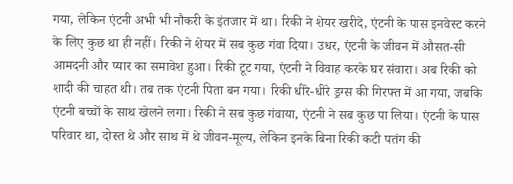गया, लेकिन एंटनी अभी भी नौकरी के इंतजार में था। रिकी ने शेयर खरीदे, एंटनी के पास इनवेस्ट करने के लिए कुछ था ही नहीं। रिकी ने शेयर में सब कुछ गंवा दिया। उधर, एंटनी के जीवन में औसत-सी आमदनी और प्यार का समावेश हुआ। रिकी टूट गया, एंटनी ने विवाह करके घर संवारा। अब रिकी को शादी की चाहत थी। तब तक एंटनी पिता बन गया। रिकी धीरे-धीरे ड्रग्स की गिरफ्त में आ गया, जबकि एंटनी बच्चों के साथ खेलने लगा। रिकी ने सब कुछ गंवाया, एंटनी ने सब कुछ पा लिया। एंटनी के पास परिवार था, दोस्त थे और साथ में थे जीवन-मूल्य, लेकिन इनके बिना रिकी कटी पतंग की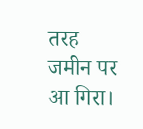तरह जमीन पर आ गिरा।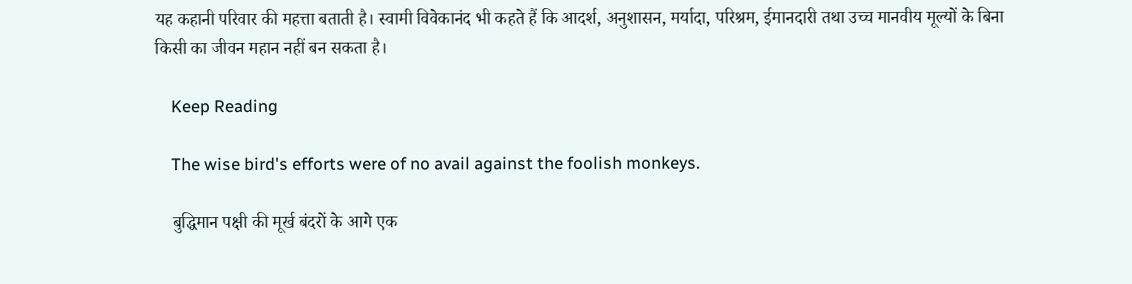यह कहानी परिवार की महत्ता बताती है। स्वामी विवेकानंद भी कहते हैं कि आदर्श, अनुशासन, मर्यादा, परिश्रम, ईमानदारी तथा उच्च मानवीय मूल्यों के बिना किसी का जीवन महान नहीं बन सकता है।

    Keep Reading

    The wise bird's efforts were of no avail against the foolish monkeys.

    बुद्धिमान पक्षी की मूर्ख बंदरों के आगे एक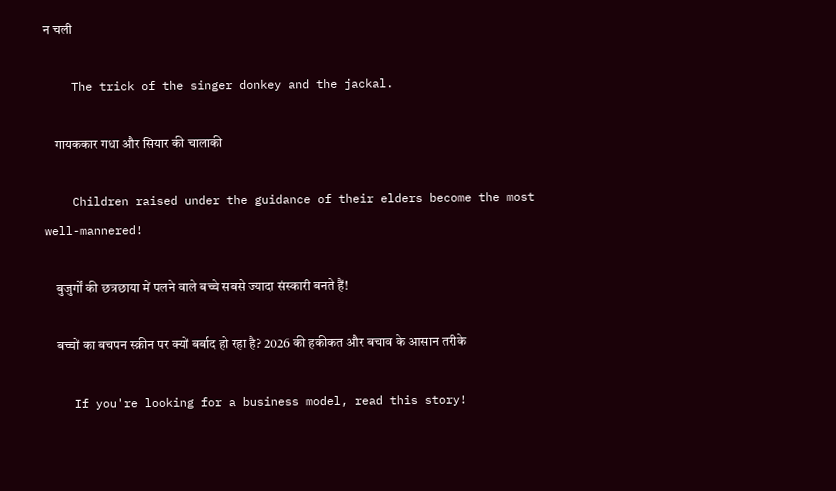न चली

    The trick of the singer donkey and the jackal.

    गायककार गधा और सियार की चालाकी

    Children raised under the guidance of their elders become the most well-mannered!

    बुजुर्गों की छत्रछाया में पलने वाले बच्चे सबसे ज्यादा संस्कारी बनते हैं!

    बच्चों का बचपन स्क्रीन पर क्यों बर्बाद हो रहा है? 2026 की हकीकत और बचाव के आसान तरीके

    If you're looking for a business model, read this story!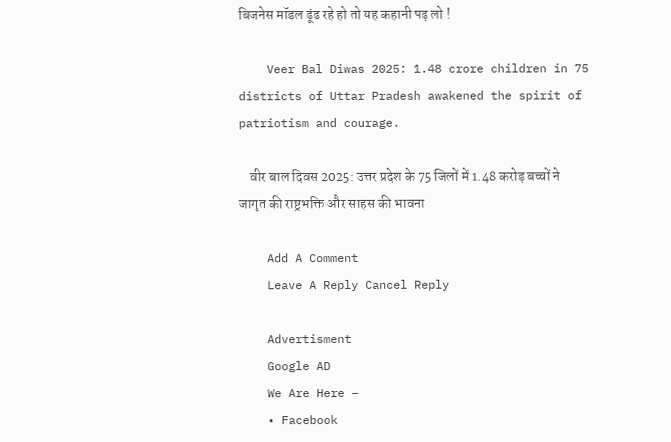बिजनेस मॉडल ढूंढ रहे हो तो यह कहानी पढ़ लो !

    Veer Bal Diwas 2025: 1.48 crore children in 75 districts of Uttar Pradesh awakened the spirit of patriotism and courage.

    वीर बाल दिवस 2025: उत्तर प्रदेश के 75 जिलों में 1.48 करोड़ बच्चों ने जागृत की राष्ट्रभक्ति और साहस की भावना

    Add A Comment
    Leave A Reply Cancel Reply

    Advertisment
    Google AD
    We Are Here –
    • Facebook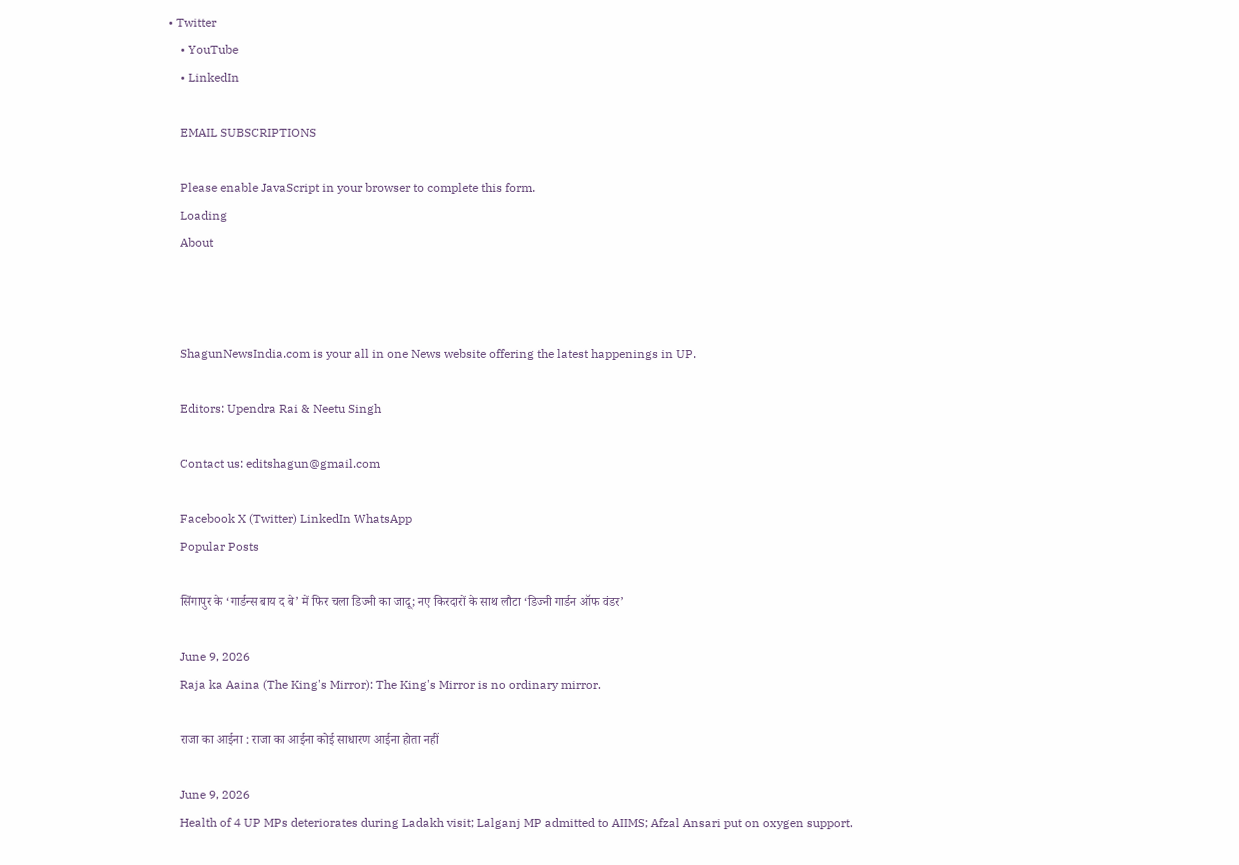• Twitter
    • YouTube
    • LinkedIn

    EMAIL SUBSCRIPTIONS

    Please enable JavaScript in your browser to complete this form.
    Loading
    About



    ShagunNewsIndia.com is your all in one News website offering the latest happenings in UP.

    Editors: Upendra Rai & Neetu Singh

    Contact us: editshagun@gmail.com

    Facebook X (Twitter) LinkedIn WhatsApp
    Popular Posts

    सिंगापुर के ‘गार्डन्स बाय द बे’ में फिर चला डिज्नी का जादू; नए किरदारों के साथ लौटा ‘डिज्नी गार्डन ऑफ वंडर’

    June 9, 2026
    Raja ka Aaina (The King's Mirror): The King's Mirror is no ordinary mirror.

    राजा का आईना : राजा का आईना कोई साधारण आईना होता नहीं

    June 9, 2026
    Health of 4 UP MPs deteriorates during Ladakh visit; Lalganj MP admitted to AIIMS; Afzal Ansari put on oxygen support.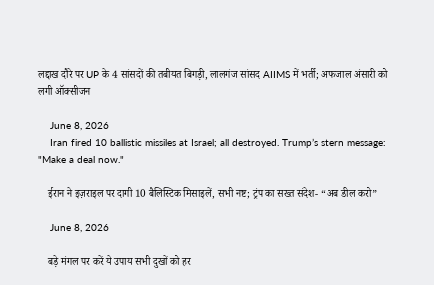लद्दाख दौरे पर UP के 4 सांसदों की तबीयत बिगड़ी, लालगंज सांसद AIIMS में भर्ती; अफजाल अंसारी को लगी ऑक्सीजन

    June 8, 2026
    Iran fired 10 ballistic missiles at Israel; all destroyed. Trump’s stern message: "Make a deal now."

    ईरान ने इज़राइल पर दागी 10 बैलिस्टिक मिसाइलें, सभी नष्ट; ट्रंप का सख्त संदेश- “अब डील करो”

    June 8, 2026

    बड़े मंगल पर करें ये उपाय सभी दुखों को हर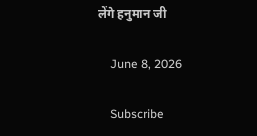लेंगे हनुमान जी

    June 8, 2026

    Subscribe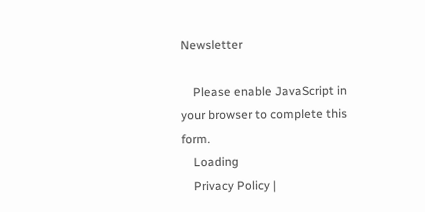Newsletter

    Please enable JavaScript in your browser to complete this form.
    Loading
    Privacy Policy |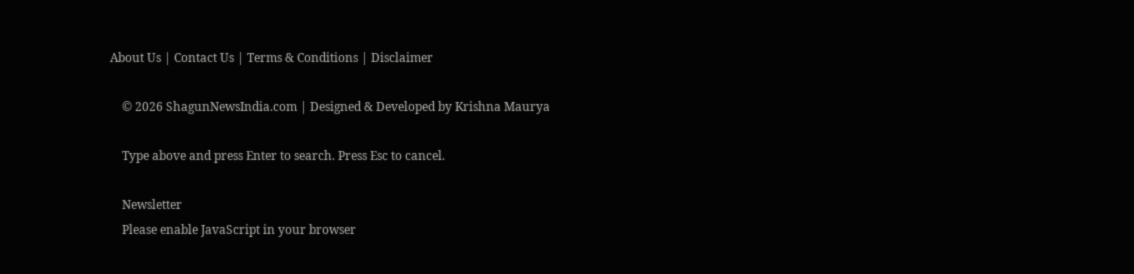About Us | Contact Us | Terms & Conditions | Disclaimer

    © 2026 ShagunNewsIndia.com | Designed & Developed by Krishna Maurya

    Type above and press Enter to search. Press Esc to cancel.

    Newsletter
    Please enable JavaScript in your browser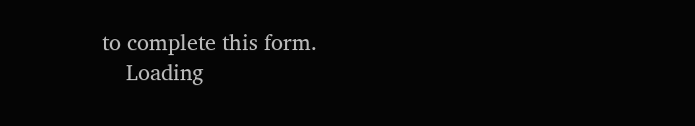to complete this form.
    Loading